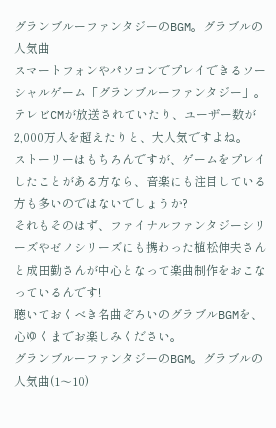グランブルーファンタジーのBGM。グラブルの人気曲
スマートフォンやパソコンでプレイできるソーシャルゲーム「グランブルーファンタジー」。
テレビCMが放送されていたり、ユーザー数が2,000万人を超えたりと、大人気ですよね。
ストーリーはもちろんですが、ゲームをプレイしたことがある方なら、音楽にも注目している方も多いのではないでしょうか?
それもそのはず、ファイナルファンタジーシリーズやゼノシリーズにも携わった植松伸夫さんと成田勤さんが中心となって楽曲制作をおこなっているんです!
聴いておくべき名曲ぞろいのグラブルBGMを、心ゆくまでお楽しみください。
グランブルーファンタジーのBGM。グラブルの人気曲(1〜10)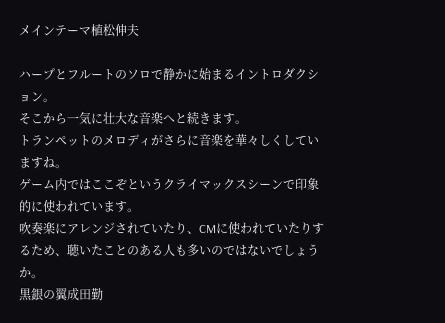メインテーマ植松伸夫

ハープとフルートのソロで静かに始まるイントロダクション。
そこから一気に壮大な音楽へと続きます。
トランペットのメロディがさらに音楽を華々しくしていますね。
ゲーム内ではここぞというクライマックスシーンで印象的に使われています。
吹奏楽にアレンジされていたり、CMに使われていたりするため、聴いたことのある人も多いのではないでしょうか。
黒銀の翼成田勤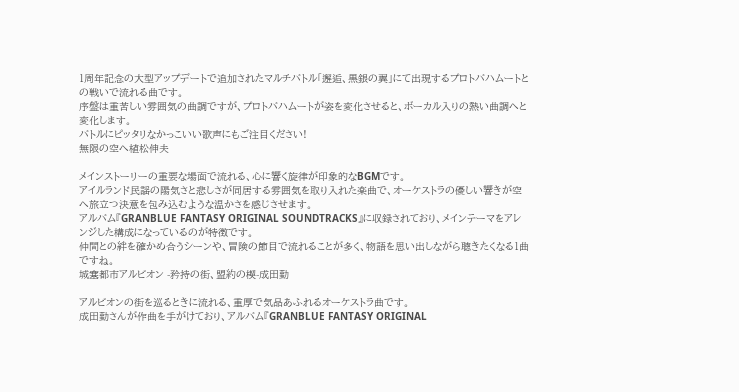1周年記念の大型アップデートで追加されたマルチバトル「邂逅、黒銀の翼」にて出現するプロトバハムートとの戦いで流れる曲です。
序盤は重苦しい雰囲気の曲調ですが、プロトバハムートが姿を変化させると、ボーカル入りの熱い曲調へと変化します。
バトルにピッタリなかっこいい歌声にもご注目ください!
無限の空へ植松伸夫

メインストーリーの重要な場面で流れる、心に響く旋律が印象的なBGMです。
アイルランド民謡の陽気さと悲しさが同居する雰囲気を取り入れた楽曲で、オーケストラの優しい響きが空へ旅立つ決意を包み込むような温かさを感じさせます。
アルバム『GRANBLUE FANTASY ORIGINAL SOUNDTRACKS』に収録されており、メインテーマをアレンジした構成になっているのが特徴です。
仲間との絆を確かめ合うシーンや、冒険の節目で流れることが多く、物語を思い出しながら聴きたくなる1曲ですね。
城塞都市アルビオン -矜持の街、盟約の楔-成田勤

アルビオンの街を巡るときに流れる、重厚で気品あふれるオーケストラ曲です。
成田勤さんが作曲を手がけており、アルバム『GRANBLUE FANTASY ORIGINAL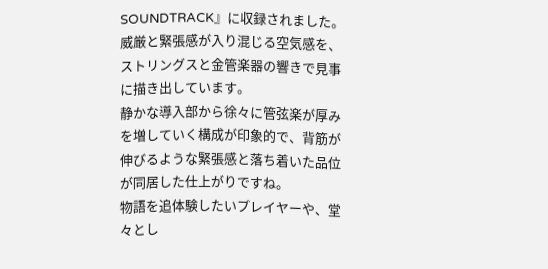SOUNDTRACK』に収録されました。
威厳と緊張感が入り混じる空気感を、ストリングスと金管楽器の響きで見事に描き出しています。
静かな導入部から徐々に管弦楽が厚みを増していく構成が印象的で、背筋が伸びるような緊張感と落ち着いた品位が同居した仕上がりですね。
物語を追体験したいプレイヤーや、堂々とし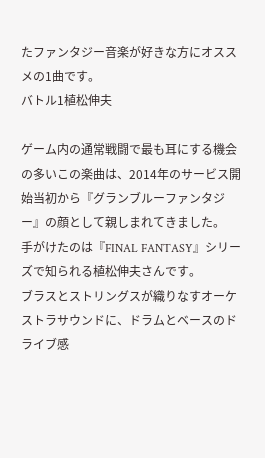たファンタジー音楽が好きな方にオススメの1曲です。
バトル1植松伸夫

ゲーム内の通常戦闘で最も耳にする機会の多いこの楽曲は、2014年のサービス開始当初から『グランブルーファンタジー』の顔として親しまれてきました。
手がけたのは『FINAL FANTASY』シリーズで知られる植松伸夫さんです。
ブラスとストリングスが織りなすオーケストラサウンドに、ドラムとベースのドライブ感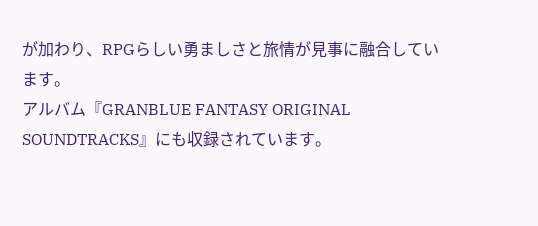が加わり、RPGらしい勇ましさと旅情が見事に融合しています。
アルバム『GRANBLUE FANTASY ORIGINAL SOUNDTRACKS』にも収録されています。